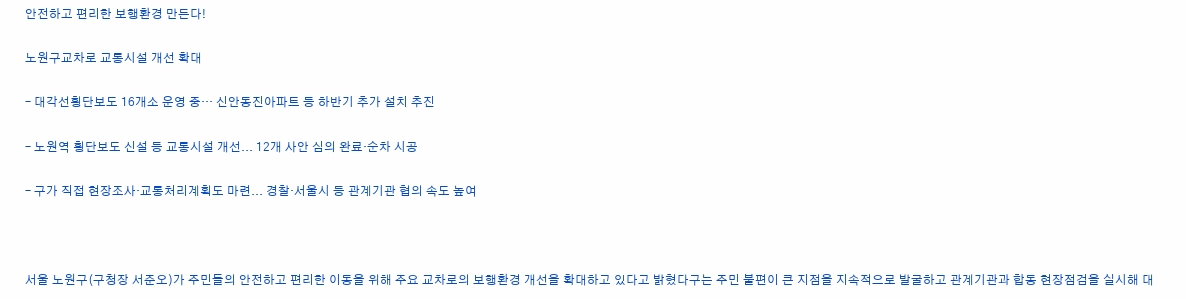안전하고 편리한 보행환경 만든다!

노원구교차로 교통시설 개선 확대

– 대각선횡단보도 16개소 운영 중… 신안동진아파트 등 하반기 추가 설치 추진

– 노원역 횡단보도 신설 등 교통시설 개선... 12개 사안 심의 완료·순차 시공

– 구가 직접 현장조사·교통처리계획도 마련... 경찰·서울시 등 관계기관 협의 속도 높여



서울 노원구(구청장 서준오)가 주민들의 안전하고 편리한 이동을 위해 주요 교차로의 보행환경 개선을 확대하고 있다고 밝혔다구는 주민 불편이 큰 지점을 지속적으로 발굴하고 관계기관과 합동 현장점검을 실시해 대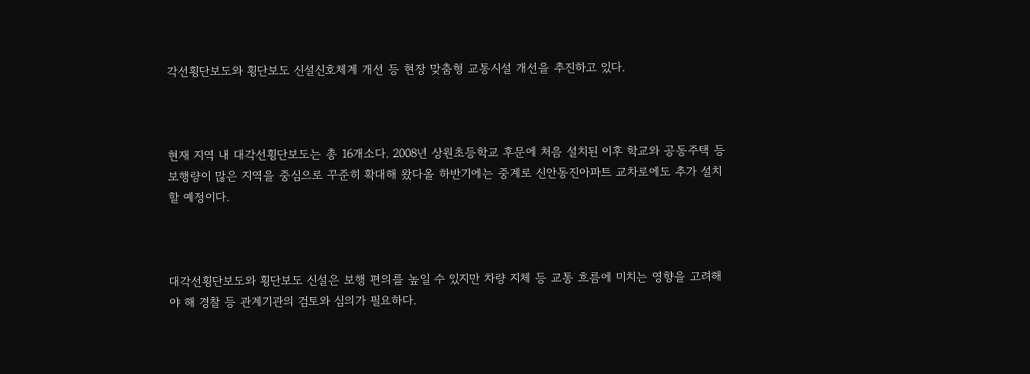각선횡단보도와 횡단보도 신설신호체계 개선 등 현장 맞춤형 교통시설 개선을 추진하고 있다.



현재 지역 내 대각선횡단보도는 총 16개소다. 2008년 상원초등학교 후문에 처음 설치된 이후 학교와 공동주택 등 보행량이 많은 지역을 중심으로 꾸준히 확대해 왔다올 하반기에는 중계로 신안동진아파트 교차로에도 추가 설치할 예정이다.



대각선횡단보도와 횡단보도 신설은 보행 편의를 높일 수 있지만 차량 지체 등 교통 흐름에 미치는 영향을 고려해야 해 경찰 등 관계기관의 검토와 심의가 필요하다.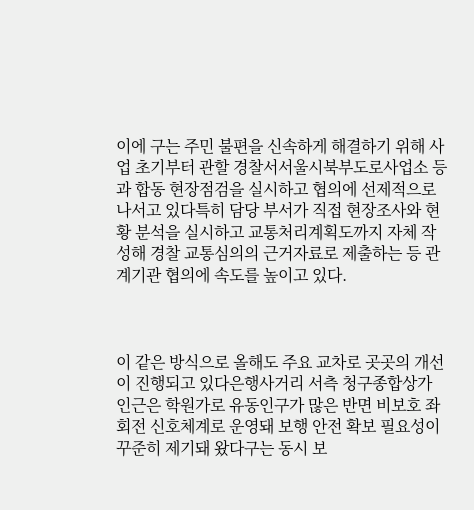이에 구는 주민 불편을 신속하게 해결하기 위해 사업 초기부터 관할 경찰서서울시북부도로사업소 등과 합동 현장점검을 실시하고 협의에 선제적으로 나서고 있다특히 담당 부서가 직접 현장조사와 현황 분석을 실시하고 교통처리계획도까지 자체 작성해 경찰 교통심의의 근거자료로 제출하는 등 관계기관 협의에 속도를 높이고 있다.



이 같은 방식으로 올해도 주요 교차로 곳곳의 개선이 진행되고 있다은행사거리 서측 청구종합상가 인근은 학원가로 유동인구가 많은 반면 비보호 좌회전 신호체계로 운영돼 보행 안전 확보 필요성이 꾸준히 제기돼 왔다구는 동시 보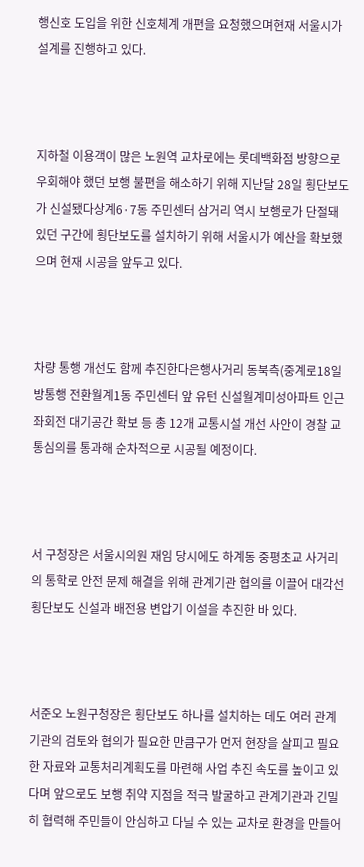행신호 도입을 위한 신호체계 개편을 요청했으며현재 서울시가 설계를 진행하고 있다.



지하철 이용객이 많은 노원역 교차로에는 롯데백화점 방향으로 우회해야 했던 보행 불편을 해소하기 위해 지난달 28일 횡단보도가 신설됐다상계6·7동 주민센터 삼거리 역시 보행로가 단절돼 있던 구간에 횡단보도를 설치하기 위해 서울시가 예산을 확보했으며 현재 시공을 앞두고 있다.



차량 통행 개선도 함께 추진한다은행사거리 동북측(중계로18일방통행 전환월계1동 주민센터 앞 유턴 신설월계미성아파트 인근 좌회전 대기공간 확보 등 총 12개 교통시설 개선 사안이 경찰 교통심의를 통과해 순차적으로 시공될 예정이다.



서 구청장은 서울시의원 재임 당시에도 하계동 중평초교 사거리의 통학로 안전 문제 해결을 위해 관계기관 협의를 이끌어 대각선횡단보도 신설과 배전용 변압기 이설을 추진한 바 있다.



서준오 노원구청장은 횡단보도 하나를 설치하는 데도 여러 관계기관의 검토와 협의가 필요한 만큼구가 먼저 현장을 살피고 필요한 자료와 교통처리계획도를 마련해 사업 추진 속도를 높이고 있다며 앞으로도 보행 취약 지점을 적극 발굴하고 관계기관과 긴밀히 협력해 주민들이 안심하고 다닐 수 있는 교차로 환경을 만들어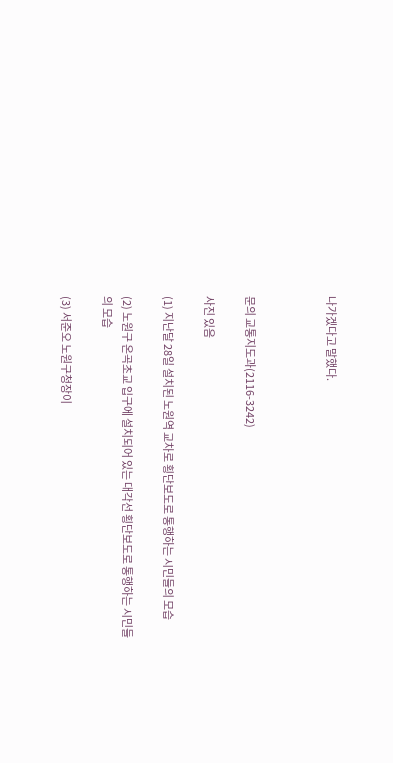나가겠다고 말했다.



문의 교통지도과(2116-3242)

사진 있음

(1) 지난달 28일 설치된 노원역 교차로 횡단보도로 통행하는 시민들의 모습

(2) 노원구 온곡초교 입구에 설치되어 있는 대각선 횡단보도로 통행하는 시민들의 모습

(3) 서준오 노원구청장이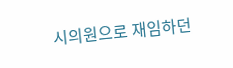시의원으로 재임하던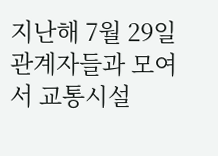지난해 7월 29일 관계자들과 모여서 교통시설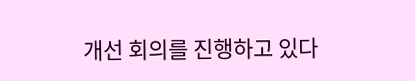개선 회의를 진행하고 있다